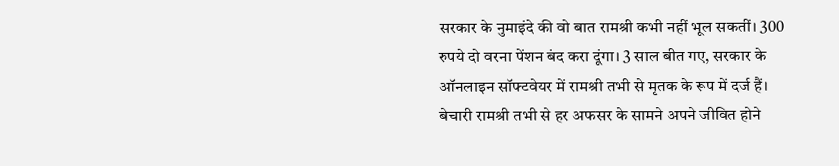सरकार के नुमाइंदे की वो बात रामश्री कभी नहीं भूल सकतीं। 300 रुपये दो वरना पेंशन बंद करा दूंगा। 3 साल बीत गए, सरकार के ऑनलाइन सॉफ्टवेयर में रामश्री तभी से मृतक के रूप में दर्ज हैं। बेचारी रामश्री तभी से हर अफसर के सामने अपने जीवित होने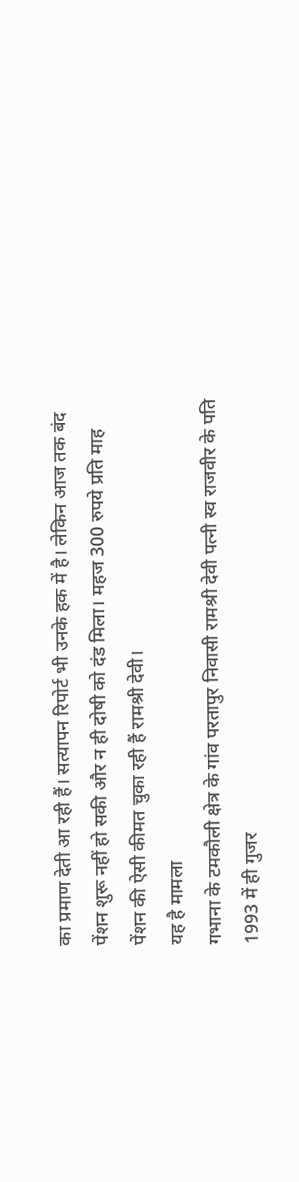का प्रमाण देती आ रही हैं। सत्यापन रिपोर्ट भी उनके हक में है। लेकिन आज तक बंद पेंशन शुरू नहीं हो सकी और न ही दोषी को दंड मिला। महज 300 रुपये प्रति माह पेंशन की ऐसी कीमत चुका रही हैं रामश्री देवी।
यह है मामला
गभाना के टमकौली क्षेत्र के गांव परतापुर निवासी रामश्री देवी पत्नी स्व राजवीर के पति 1993 में ही गुजर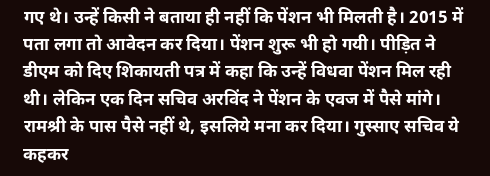गए थे। उन्हें किसी ने बताया ही नहीं कि पेंशन भी मिलती है। 2015 में पता लगा तो आवेदन कर दिया। पेंशन शुरू भी हो गयी। पीड़ित ने डीएम को दिए शिकायती पत्र में कहा कि उन्हें विधवा पेंशन मिल रही थी। लेकिन एक दिन सचिव अरविंद ने पेंशन के एवज में पैसे मांगे। रामश्री के पास पैसे नहीं थे, इसलिये मना कर दिया। गुस्साए सचिव ये कहकर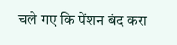चले गए कि पेंशन बंद करा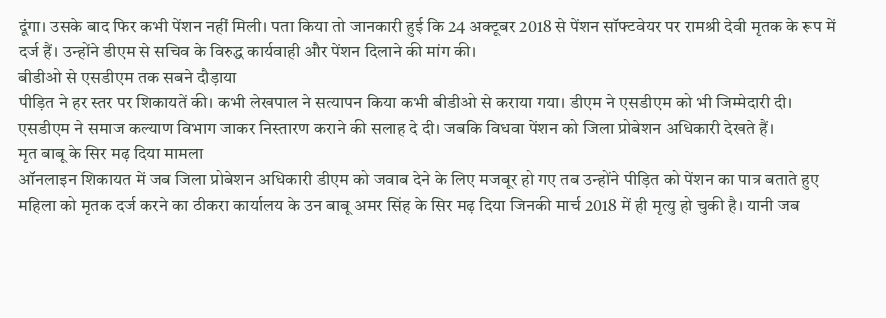दूंगा। उसके बाद फिर कभी पेंशन नहीं मिली। पता किया तो जानकारी हुई कि 24 अक्टूबर 2018 से पेंशन सॉफ्टवेयर पर रामश्री देवी मृतक के रूप में दर्ज हैं। उन्होंने डीएम से सचिव के विरुद्ध कार्यवाही और पेंशन दिलाने की मांग की।
बीडीओ से एसडीएम तक सबने दौड़ाया
पीड़ित ने हर स्तर पर शिकायतें की। कभी लेखपाल ने सत्यापन किया कभी बीडीओ से कराया गया। डीएम ने एसडीएम को भी जिम्मेदारी दी। एसडीएम ने समाज कल्याण विभाग जाकर निस्तारण कराने की सलाह दे दी। जबकि विधवा पेंशन को जिला प्रोबेशन अधिकारी देखते हैं।
मृत बाबू के सिर मढ़ दिया मामला
ऑनलाइन शिकायत में जब जिला प्रोबेशन अधिकारी डीएम को जवाब देने के लिए मजबूर हो गए तब उन्होंने पीड़ित को पेंशन का पात्र बताते हुए महिला को मृतक दर्ज करने का ठीकरा कार्यालय के उन बाबू अमर सिंह के सिर मढ़ दिया जिनकी मार्च 2018 में ही मृत्यु हो चुकी है। यानी जब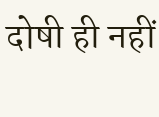दोषी ही नहीं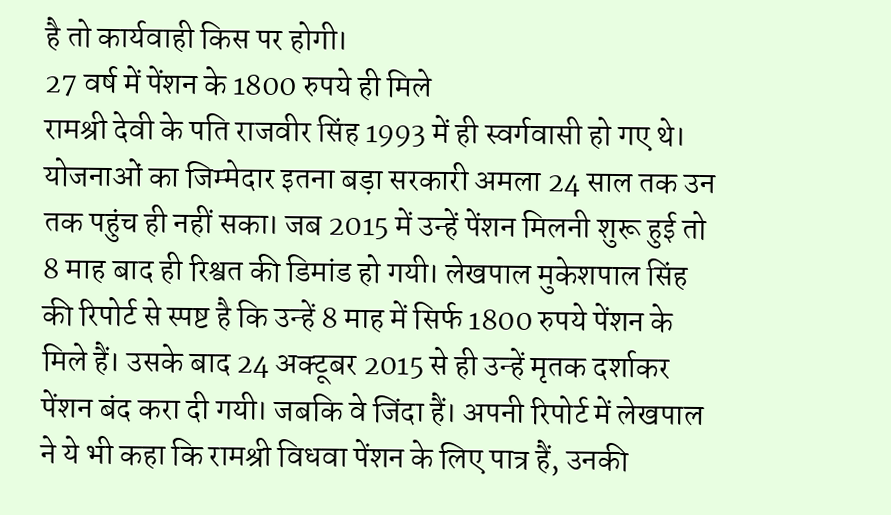है तो कार्यवाही किस पर होगी।
27 वर्ष में पेंशन के 1800 रुपये ही मिले
रामश्री देवी के पति राजवीर सिंह 1993 में ही स्वर्गवासी हो गए थे। योजनाओं का जिम्मेदार इतना बड़ा सरकारी अमला 24 साल तक उन तक पहुंच ही नहीं सका। जब 2015 में उन्हें पेंशन मिलनी शुरू हुई तो 8 माह बाद ही रिश्वत की डिमांड हो गयी। लेखपाल मुकेशपाल सिंह की रिपोर्ट से स्पष्ट है कि उन्हें 8 माह में सिर्फ 1800 रुपये पेंशन के मिले हैं। उसके बाद 24 अक्टूबर 2015 से ही उन्हें मृतक दर्शाकर पेंशन बंद करा दी गयी। जबकि वे जिंदा हैं। अपनी रिपोर्ट में लेखपाल ने ये भी कहा कि रामश्री विधवा पेंशन के लिए पात्र हैं, उनकी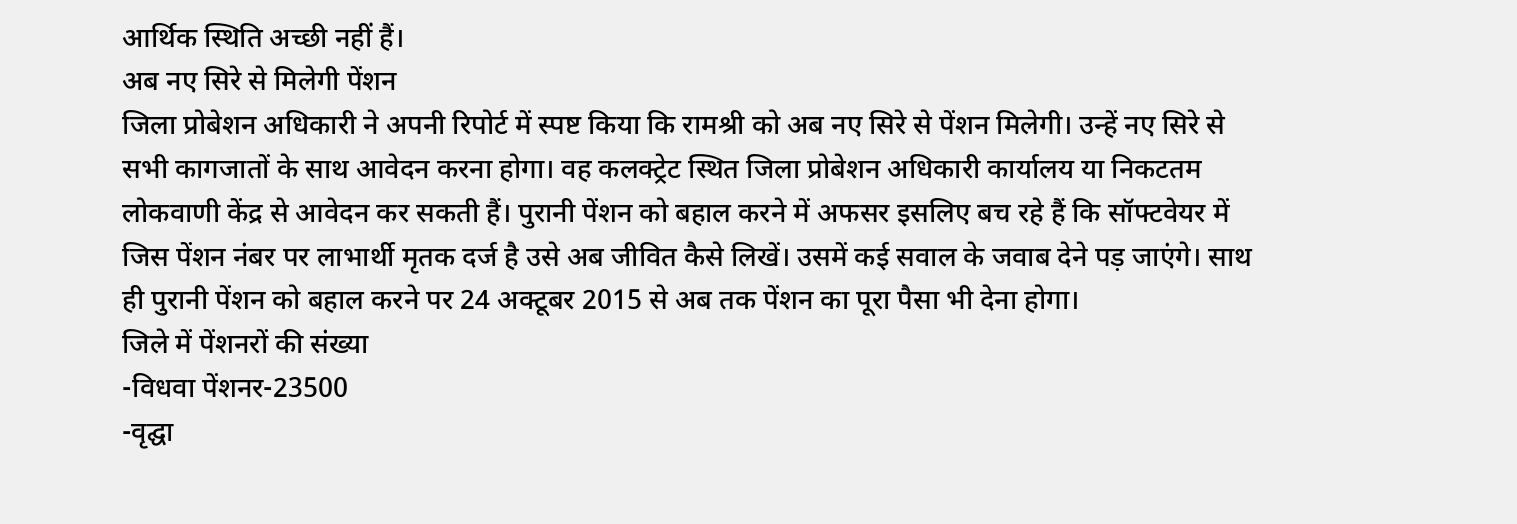आर्थिक स्थिति अच्छी नहीं हैं।
अब नए सिरे से मिलेगी पेंशन
जिला प्रोबेशन अधिकारी ने अपनी रिपोर्ट में स्पष्ट किया कि रामश्री को अब नए सिरे से पेंशन मिलेगी। उन्हें नए सिरे से सभी कागजातों के साथ आवेदन करना होगा। वह कलक्ट्रेट स्थित जिला प्रोबेशन अधिकारी कार्यालय या निकटतम लोकवाणी केंद्र से आवेदन कर सकती हैं। पुरानी पेंशन को बहाल करने में अफसर इसलिए बच रहे हैं कि सॉफ्टवेयर में जिस पेंशन नंबर पर लाभार्थी मृतक दर्ज है उसे अब जीवित कैसे लिखें। उसमें कई सवाल के जवाब देने पड़ जाएंगे। साथ ही पुरानी पेंशन को बहाल करने पर 24 अक्टूबर 2015 से अब तक पेंशन का पूरा पैसा भी देना होगा।
जिले में पेंशनरों की संख्या
-विधवा पेंशनर-23500
-वृद्घा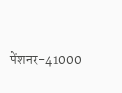पेंशनर-41000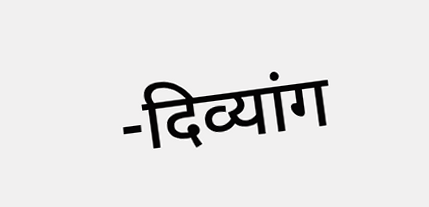-दिव्यांग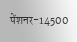पेंशनर-14500